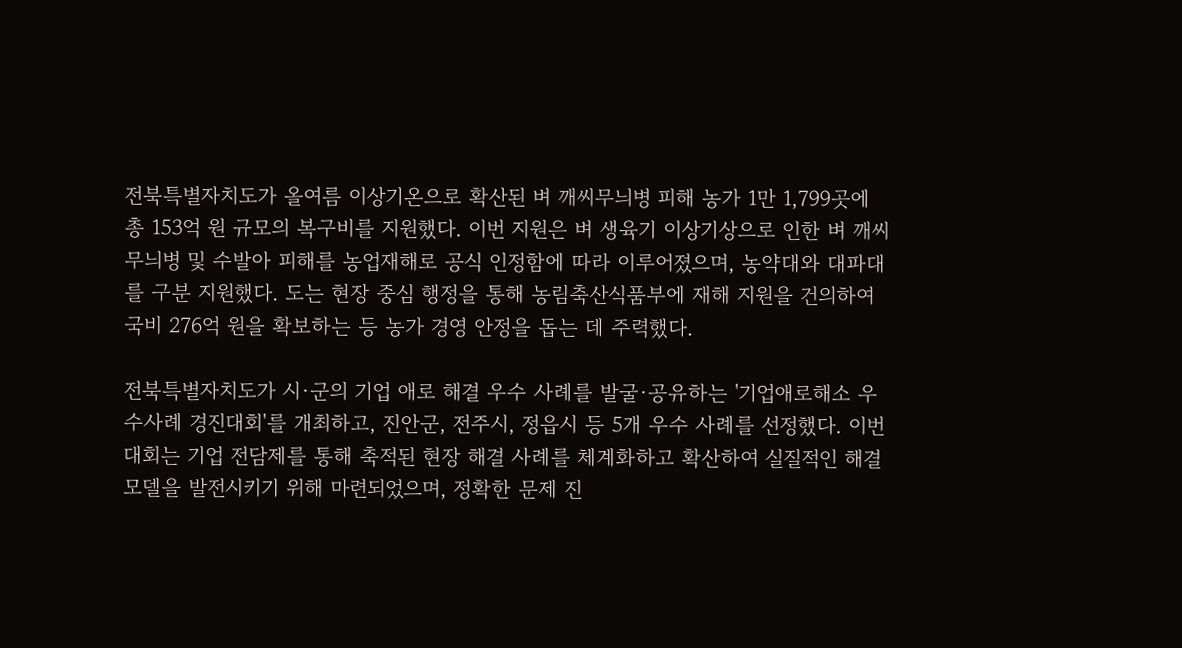전북특별자치도가 올여름 이상기온으로 확산된 벼 깨씨무늬병 피해 농가 1만 1,799곳에 총 153억 원 규모의 복구비를 지원했다. 이번 지원은 벼 생육기 이상기상으로 인한 벼 깨씨무늬병 및 수발아 피해를 농업재해로 공식 인정함에 따라 이루어졌으며, 농약대와 대파대를 구분 지원했다. 도는 현장 중심 행정을 통해 농림축산식품부에 재해 지원을 건의하여 국비 276억 원을 확보하는 등 농가 경영 안정을 돕는 데 주력했다.

전북특별자치도가 시·군의 기업 애로 해결 우수 사례를 발굴·공유하는 '기업애로해소 우수사례 경진대회'를 개최하고, 진안군, 전주시, 정읍시 등 5개 우수 사례를 선정했다. 이번 대회는 기업 전담제를 통해 축적된 현장 해결 사례를 체계화하고 확산하여 실질적인 해결 모델을 발전시키기 위해 마련되었으며, 정확한 문제 진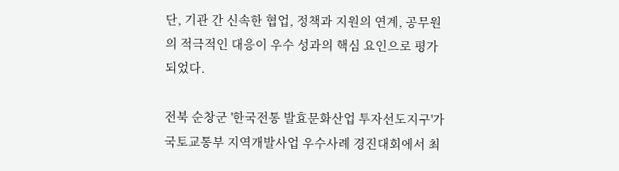단, 기관 간 신속한 협업, 정책과 지원의 연계, 공무원의 적극적인 대응이 우수 성과의 핵심 요인으로 평가되었다.

전북 순창군 '한국전통 발효문화산업 투자선도지구'가 국토교통부 지역개발사업 우수사례 경진대회에서 최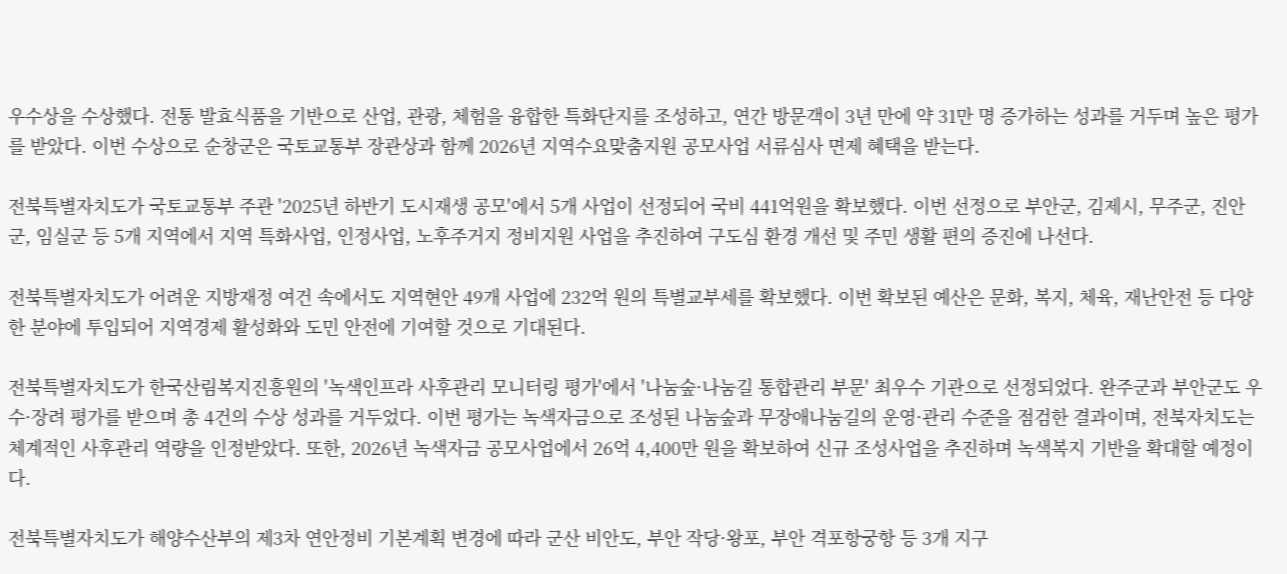우수상을 수상했다. 전통 발효식품을 기반으로 산업, 관광, 체험을 융합한 특화단지를 조성하고, 연간 방문객이 3년 만에 약 31만 명 증가하는 성과를 거두며 높은 평가를 받았다. 이번 수상으로 순창군은 국토교통부 장관상과 함께 2026년 지역수요맞춤지원 공모사업 서류심사 면제 혜택을 받는다.

전북특별자치도가 국토교통부 주관 '2025년 하반기 도시재생 공모'에서 5개 사업이 선정되어 국비 441억원을 확보했다. 이번 선정으로 부안군, 김제시, 무주군, 진안군, 임실군 등 5개 지역에서 지역 특화사업, 인정사업, 노후주거지 정비지원 사업을 추진하여 구도심 환경 개선 및 주민 생활 편의 증진에 나선다.

전북특별자치도가 어려운 지방재정 여건 속에서도 지역현안 49개 사업에 232억 원의 특별교부세를 확보했다. 이번 확보된 예산은 문화, 복지, 체육, 재난안전 등 다양한 분야에 투입되어 지역경제 활성화와 도민 안전에 기여할 것으로 기대된다.

전북특별자치도가 한국산림복지진흥원의 '녹색인프라 사후관리 모니터링 평가'에서 '나눔숲·나눔길 통합관리 부문' 최우수 기관으로 선정되었다. 완주군과 부안군도 우수·장려 평가를 받으며 총 4건의 수상 성과를 거두었다. 이번 평가는 녹색자금으로 조성된 나눔숲과 무장애나눔길의 운영·관리 수준을 점검한 결과이며, 전북자치도는 체계적인 사후관리 역량을 인정받았다. 또한, 2026년 녹색자금 공모사업에서 26억 4,400만 원을 확보하여 신규 조성사업을 추진하며 녹색복지 기반을 확대할 예정이다.

전북특별자치도가 해양수산부의 제3차 연안정비 기본계획 변경에 따라 군산 비안도, 부안 작당·왕포, 부안 격포항궁항 등 3개 지구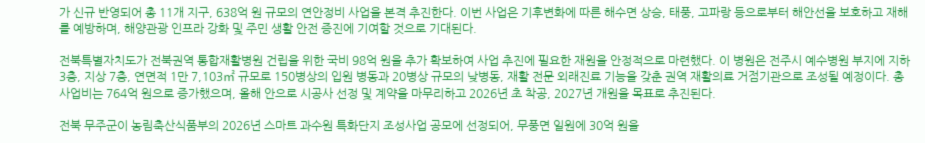가 신규 반영되어 총 11개 지구, 638억 원 규모의 연안정비 사업을 본격 추진한다. 이번 사업은 기후변화에 따른 해수면 상승, 태풍, 고파랑 등으로부터 해안선을 보호하고 재해를 예방하며, 해양관광 인프라 강화 및 주민 생활 안전 증진에 기여할 것으로 기대된다.

전북특별자치도가 전북권역 통합재활병원 건립을 위한 국비 98억 원을 추가 확보하여 사업 추진에 필요한 재원을 안정적으로 마련했다. 이 병원은 전주시 예수병원 부지에 지하 3층, 지상 7층, 연면적 1만 7,103㎡ 규모로 150병상의 입원 병동과 20병상 규모의 낮병동, 재활 전문 외래진료 기능을 갖춘 권역 재활의료 거점기관으로 조성될 예정이다. 총사업비는 764억 원으로 증가했으며, 올해 안으로 시공사 선정 및 계약을 마무리하고 2026년 초 착공, 2027년 개원을 목표로 추진된다.

전북 무주군이 농림축산식품부의 2026년 스마트 과수원 특화단지 조성사업 공모에 선정되어, 무풍면 일원에 30억 원을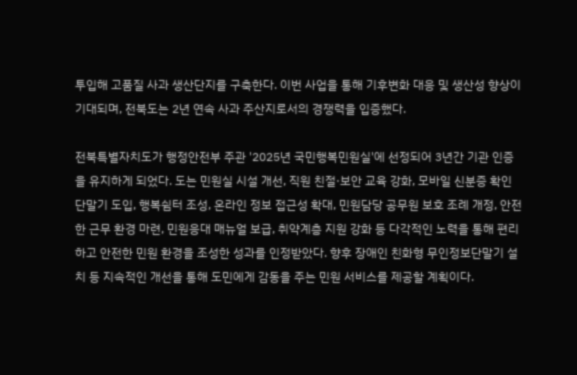투입해 고품질 사과 생산단지를 구축한다. 이번 사업을 통해 기후변화 대응 및 생산성 향상이 기대되며, 전북도는 2년 연속 사과 주산지로서의 경쟁력을 입증했다.

전북특별자치도가 행정안전부 주관 '2025년 국민행복민원실'에 선정되어 3년간 기관 인증을 유지하게 되었다. 도는 민원실 시설 개선, 직원 친절·보안 교육 강화, 모바일 신분증 확인 단말기 도입, 행복쉼터 조성, 온라인 정보 접근성 확대, 민원담당 공무원 보호 조례 개정, 안전한 근무 환경 마련, 민원응대 매뉴얼 보급, 취약계층 지원 강화 등 다각적인 노력을 통해 편리하고 안전한 민원 환경을 조성한 성과를 인정받았다. 향후 장애인 친화형 무인정보단말기 설치 등 지속적인 개선을 통해 도민에게 감동을 주는 민원 서비스를 제공할 계획이다.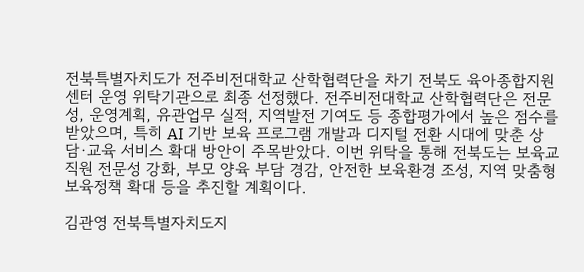전북특별자치도가 전주비전대학교 산학협력단을 차기 전북도 육아종합지원센터 운영 위탁기관으로 최종 선정했다. 전주비전대학교 산학협력단은 전문성, 운영계획, 유관업무 실적, 지역발전 기여도 등 종합평가에서 높은 점수를 받았으며, 특히 AI 기반 보육 프로그램 개발과 디지털 전환 시대에 맞춘 상담·교육 서비스 확대 방안이 주목받았다. 이번 위탁을 통해 전북도는 보육교직원 전문성 강화, 부모 양육 부담 경감, 안전한 보육환경 조성, 지역 맞춤형 보육정책 확대 등을 추진할 계획이다.

김관영 전북특별자치도지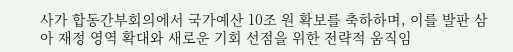사가 합동간부회의에서 국가예산 10조 원 확보를 축하하며, 이를 발판 삼아 재정 영역 확대와 새로운 기회 선점을 위한 전략적 움직임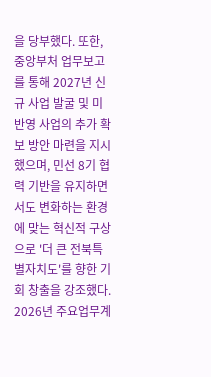을 당부했다. 또한, 중앙부처 업무보고를 통해 2027년 신규 사업 발굴 및 미반영 사업의 추가 확보 방안 마련을 지시했으며, 민선 8기 협력 기반을 유지하면서도 변화하는 환경에 맞는 혁신적 구상으로 '더 큰 전북특별자치도'를 향한 기회 창출을 강조했다. 2026년 주요업무계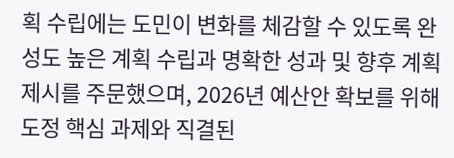획 수립에는 도민이 변화를 체감할 수 있도록 완성도 높은 계획 수립과 명확한 성과 및 향후 계획 제시를 주문했으며, 2026년 예산안 확보를 위해 도정 핵심 과제와 직결된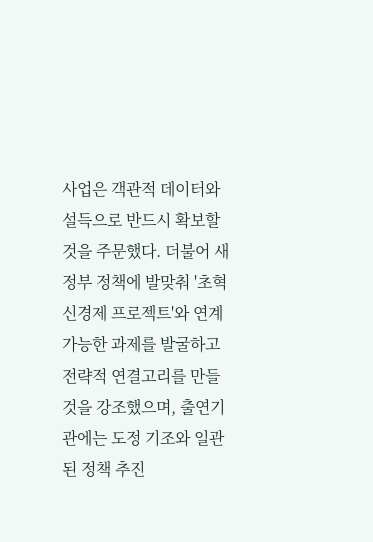사업은 객관적 데이터와 설득으로 반드시 확보할 것을 주문했다. 더불어 새 정부 정책에 발맞춰 '초혁신경제 프로젝트'와 연계 가능한 과제를 발굴하고 전략적 연결고리를 만들 것을 강조했으며, 출연기관에는 도정 기조와 일관된 정책 추진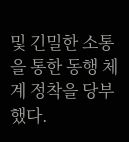및 긴밀한 소통을 통한 동행 체계 정착을 당부했다.